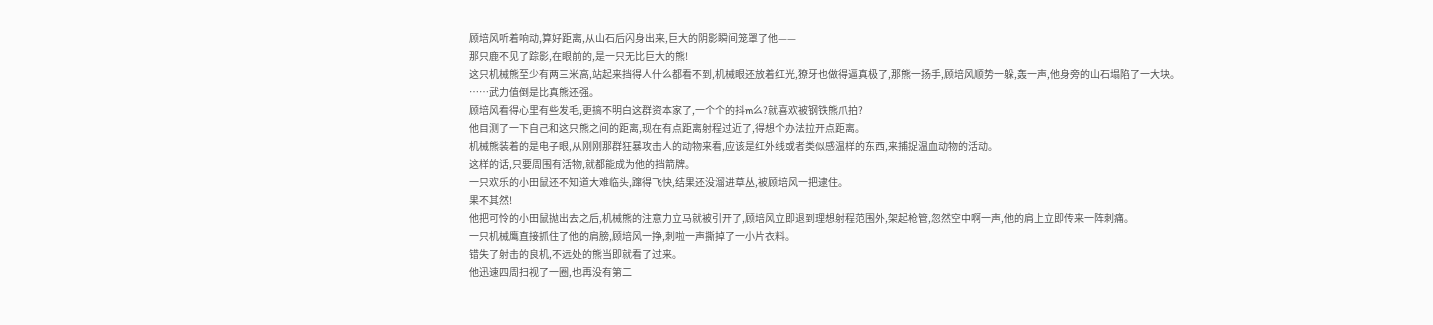顾培风听着响动,算好距离,从山石后闪身出来,巨大的阴影瞬间笼罩了他——
那只鹿不见了踪影,在眼前的,是一只无比巨大的熊!
这只机械熊至少有两三米高,站起来挡得人什么都看不到,机械眼还放着红光,獠牙也做得逼真极了,那熊一扬手,顾培风顺势一躲,轰一声,他身旁的山石塌陷了一大块。
……武力值倒是比真熊还强。
顾培风看得心里有些发毛,更搞不明白这群资本家了,一个个的抖m么?就喜欢被钢铁熊爪拍?
他目测了一下自己和这只熊之间的距离,现在有点距离射程过近了,得想个办法拉开点距离。
机械熊装着的是电子眼,从刚刚那群狂暴攻击人的动物来看,应该是红外线或者类似感温样的东西,来捕捉温血动物的活动。
这样的话,只要周围有活物,就都能成为他的挡箭牌。
一只欢乐的小田鼠还不知道大难临头,蹿得飞快,结果还没溜进草丛,被顾培风一把逮住。
果不其然!
他把可怜的小田鼠抛出去之后,机械熊的注意力立马就被引开了,顾培风立即退到理想射程范围外,架起枪管,忽然空中啊一声,他的肩上立即传来一阵刺痛。
一只机械鹰直接抓住了他的肩膀,顾培风一挣,刺啦一声撕掉了一小片衣料。
错失了射击的良机,不远处的熊当即就看了过来。
他迅速四周扫视了一圈,也再没有第二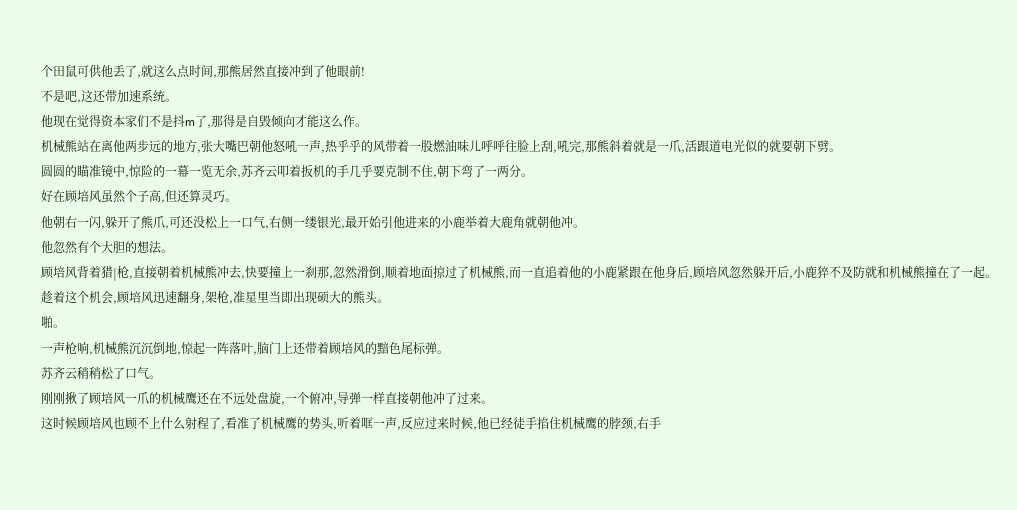个田鼠可供他丢了,就这么点时间,那熊居然直接冲到了他眼前!
不是吧,这还带加速系统。
他现在觉得资本家们不是抖m了,那得是自毁倾向才能这么作。
机械熊站在离他两步远的地方,张大嘴巴朝他怒吼一声,热乎乎的风带着一股燃油味儿呼呼往脸上刮,吼完,那熊斜着就是一爪,活跟道电光似的就要朝下劈。
圆圆的瞄准镜中,惊险的一幕一览无余,苏齐云叩着扳机的手几乎要克制不住,朝下弯了一两分。
好在顾培风虽然个子高,但还算灵巧。
他朝右一闪,躲开了熊爪,可还没松上一口气,右侧一缕银光,最开始引他进来的小鹿举着大鹿角就朝他冲。
他忽然有个大胆的想法。
顾培风背着猎|枪,直接朝着机械熊冲去,快要撞上一刹那,忽然滑倒,顺着地面掠过了机械熊,而一直追着他的小鹿紧跟在他身后,顾培风忽然躲开后,小鹿猝不及防就和机械熊撞在了一起。
趁着这个机会,顾培风迅速翻身,架枪,准星里当即出现硕大的熊头。
啪。
一声枪响,机械熊沉沉倒地,惊起一阵落叶,脑门上还带着顾培风的黯色尾标弹。
苏齐云稍稍松了口气。
刚刚揪了顾培风一爪的机械鹰还在不远处盘旋,一个俯冲,导弹一样直接朝他冲了过来。
这时候顾培风也顾不上什么射程了,看准了机械鹰的势头,听着哐一声,反应过来时候,他已经徒手掐住机械鹰的脖颈,右手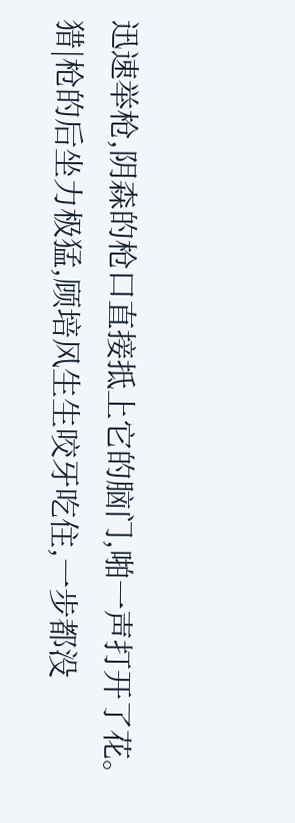迅速举枪,阴森的枪口直接抵上它的脑门,啪一声打开了花。
猎|枪的后坐力极猛,顾培风生生咬牙吃住,一步都没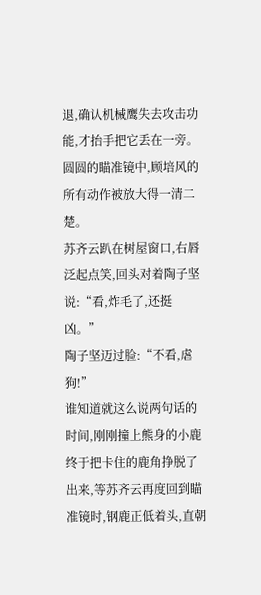退,确认机械鹰失去攻击功能,才抬手把它丢在一旁。
圆圆的瞄准镜中,顾培风的所有动作被放大得一清二楚。
苏齐云趴在树屋窗口,右唇泛起点笑,回头对着陶子坚说:“看,炸毛了,还挺凶。”
陶子坚迈过脸:“不看,虐狗!”
谁知道就这么说两句话的时间,刚刚撞上熊身的小鹿终于把卡住的鹿角挣脱了出来,等苏齐云再度回到瞄准镜时,钢鹿正低着头,直朝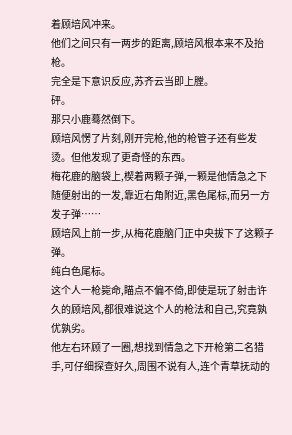着顾培风冲来。
他们之间只有一两步的距离,顾培风根本来不及抬枪。
完全是下意识反应,苏齐云当即上膛。
砰。
那只小鹿蓦然倒下。
顾培风愣了片刻,刚开完枪,他的枪管子还有些发烫。但他发现了更奇怪的东西。
梅花鹿的脑袋上,楔着两颗子弹,一颗是他情急之下随便射出的一发,靠近右角附近,黑色尾标,而另一方发子弹……
顾培风上前一步,从梅花鹿脑门正中央拔下了这颗子弹。
纯白色尾标。
这个人一枪毙命,瞄点不偏不倚,即使是玩了射击许久的顾培风,都很难说这个人的枪法和自己,究竟孰优孰劣。
他左右环顾了一圈,想找到情急之下开枪第二名猎手,可仔细探查好久,周围不说有人,连个青草抚动的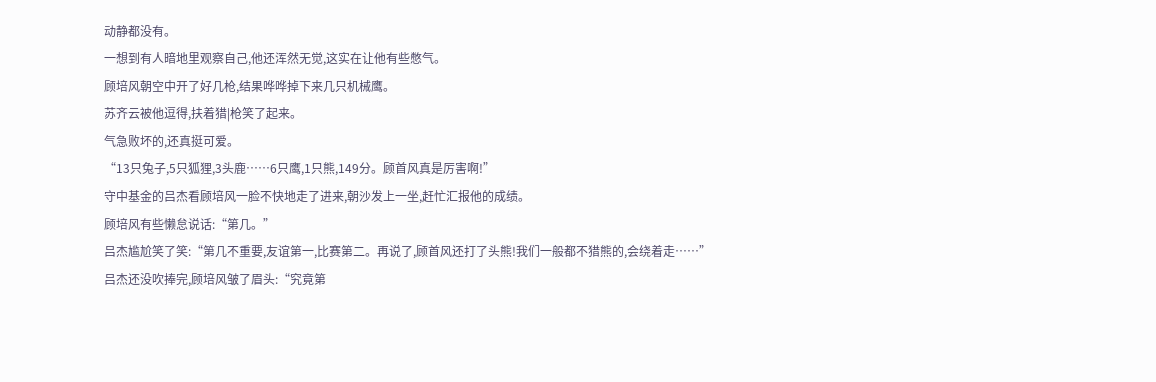动静都没有。
一想到有人暗地里观察自己,他还浑然无觉,这实在让他有些憋气。
顾培风朝空中开了好几枪,结果哗哗掉下来几只机械鹰。
苏齐云被他逗得,扶着猎|枪笑了起来。
气急败坏的,还真挺可爱。
“13只兔子,5只狐狸,3头鹿……6只鹰,1只熊,149分。顾首风真是厉害啊!”
守中基金的吕杰看顾培风一脸不快地走了进来,朝沙发上一坐,赶忙汇报他的成绩。
顾培风有些懒怠说话:“第几。”
吕杰尴尬笑了笑:“第几不重要,友谊第一,比赛第二。再说了,顾首风还打了头熊!我们一般都不猎熊的,会绕着走……”
吕杰还没吹捧完,顾培风皱了眉头:“究竟第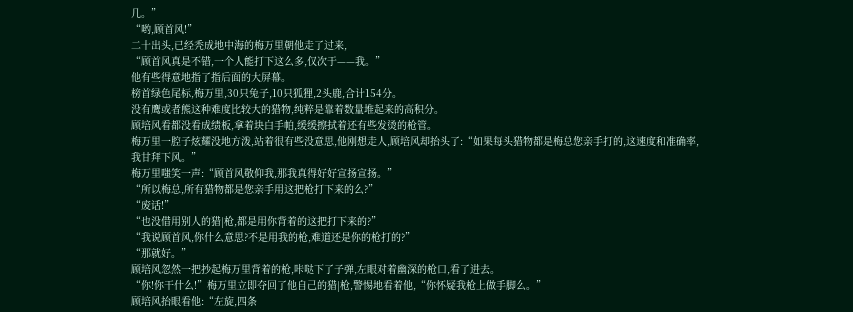几。”
“哟,顾首风!”
二十出头,已经秃成地中海的梅万里朝他走了过来,
“顾首风真是不错,一个人能打下这么多,仅次于——我。”
他有些得意地指了指后面的大屏幕。
榜首绿色尾标,梅万里,30只兔子,10只狐狸,2头鹿,合计154分。
没有鹰或者熊这种难度比较大的猎物,纯粹是靠着数量堆起来的高积分。
顾培风看都没看成绩板,拿着块白手帕,缓缓擦拭着还有些发烫的枪管。
梅万里一腔子炫耀没地方泼,站着很有些没意思,他刚想走人,顾培风却抬头了:“如果每头猎物都是梅总您亲手打的,这速度和准确率,我甘拜下风。”
梅万里嗤笑一声:“顾首风敬仰我,那我真得好好宣扬宣扬。”
“所以梅总,所有猎物都是您亲手用这把枪打下来的么?”
“废话!”
“也没借用别人的猎|枪,都是用你背着的这把打下来的?”
“我说顾首风,你什么意思?不是用我的枪,难道还是你的枪打的?”
“那就好。”
顾培风忽然一把抄起梅万里背着的枪,咔哒下了子弹,左眼对着幽深的枪口,看了进去。
“你!你干什么!”梅万里立即夺回了他自己的猎|枪,警惕地看着他,“你怀疑我枪上做手脚么。”
顾培风抬眼看他:“左旋,四条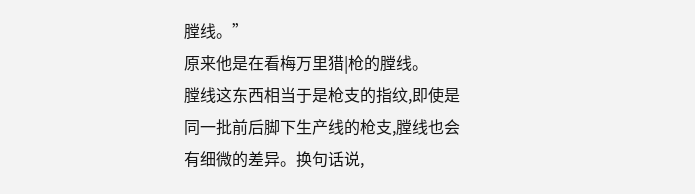膛线。”
原来他是在看梅万里猎|枪的膛线。
膛线这东西相当于是枪支的指纹,即使是同一批前后脚下生产线的枪支,膛线也会有细微的差异。换句话说,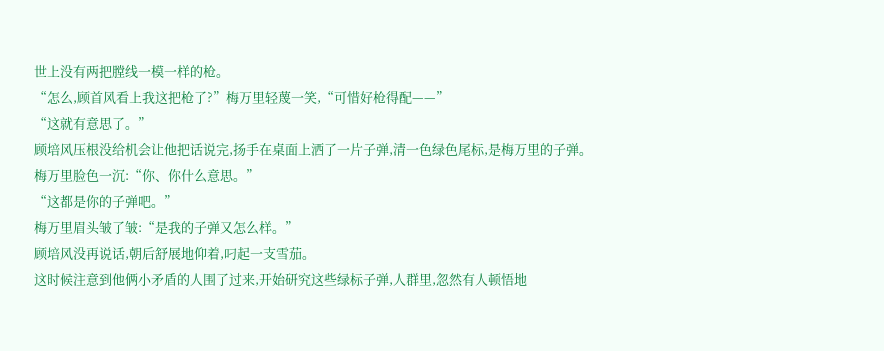世上没有两把膛线一模一样的枪。
“怎么,顾首风看上我这把枪了?”梅万里轻蔑一笑,“可惜好枪得配——”
“这就有意思了。”
顾培风压根没给机会让他把话说完,扬手在桌面上洒了一片子弹,清一色绿色尾标,是梅万里的子弹。
梅万里脸色一沉:“你、你什么意思。”
“这都是你的子弹吧。”
梅万里眉头皱了皱:“是我的子弹又怎么样。”
顾培风没再说话,朝后舒展地仰着,叼起一支雪茄。
这时候注意到他俩小矛盾的人围了过来,开始研究这些绿标子弹,人群里,忽然有人顿悟地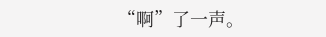“啊”了一声。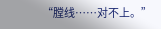“膛线……对不上。”